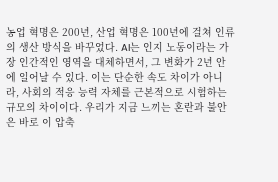농업 혁명은 200년, 산업 혁명은 100년에 걸쳐 인류의 생산 방식을 바꾸었다. AI는 인지 노동이라는 가장 인간적인 영역을 대체하면서, 그 변화가 2년 안에 일어날 수 있다. 이는 단순한 속도 차이가 아니라, 사회의 적응 능력 자체를 근본적으로 시험하는 규모의 차이이다. 우리가 지금 느끼는 혼란과 불안은 바로 이 압축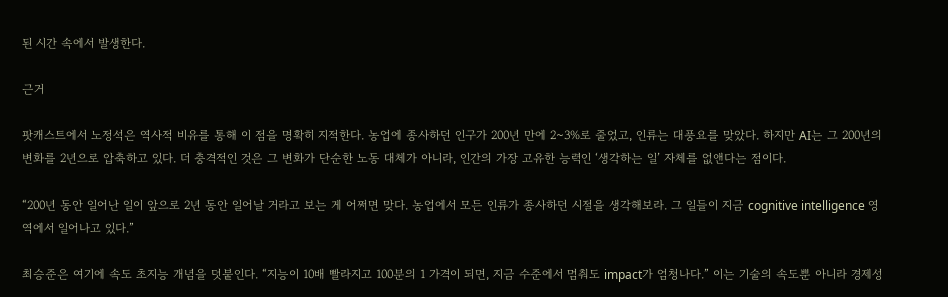된 시간 속에서 발생한다.

근거

팟캐스트에서 노정석은 역사적 비유를 통해 이 점을 명확히 지적한다. 농업에 종사하던 인구가 200년 만에 2~3%로 줄었고, 인류는 대풍요를 맞았다. 하지만 AI는 그 200년의 변화를 2년으로 압축하고 있다. 더 충격적인 것은 그 변화가 단순한 노동 대체가 아니라, 인간의 가장 고유한 능력인 ‘생각하는 일’ 자체를 없앤다는 점이다.

“200년 동안 일어난 일이 앞으로 2년 동안 일어날 거라고 보는 게 어쩌면 맞다. 농업에서 모든 인류가 종사하던 시절을 생각해보라. 그 일들이 지금 cognitive intelligence 영역에서 일어나고 있다.”

최승준은 여기에 속도 초지능 개념을 덧붙인다. “지능이 10배 빨라지고 100분의 1 가격이 되면, 지금 수준에서 멈춰도 impact가 엄청나다.” 이는 기술의 속도뿐 아니라 경제성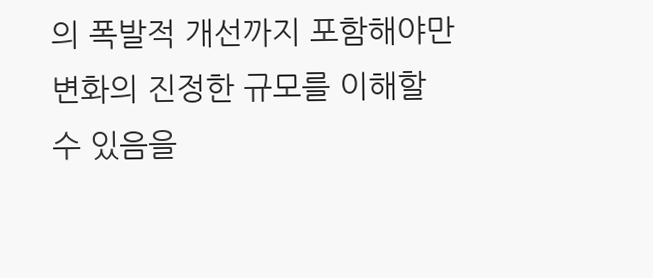의 폭발적 개선까지 포함해야만 변화의 진정한 규모를 이해할 수 있음을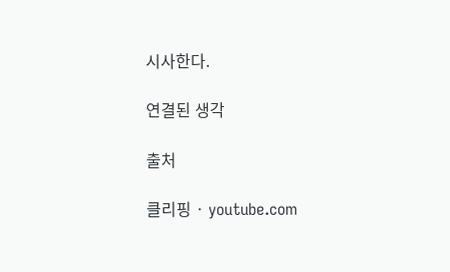시사한다.

연결된 생각

출처

클리핑 · youtube.com